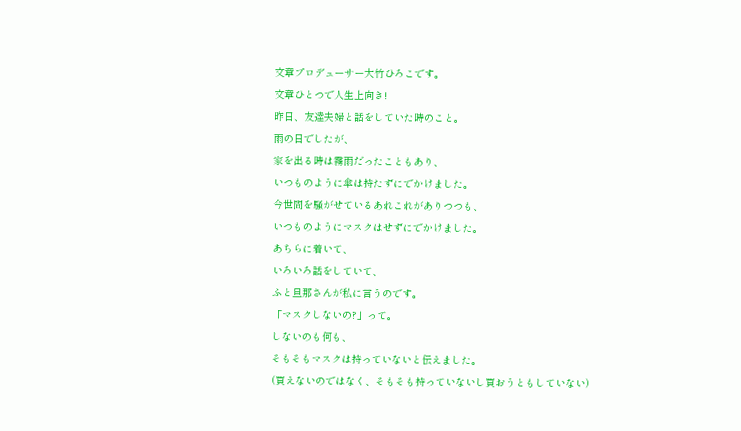文章プロデューサー大竹ひろこです。
文章ひとつで人生上向き!
昨日、友達夫婦と話をしていた時のこと。
雨の日でしたが、
家を出る時は霧雨だったこともあり、
いつものように傘は持たずにでかけました。
今世間を騒がせているあれこれがありつつも、
いつものようにマスクはせずにでかけました。
あちらに着いて、
いろいろ話をしていて、
ふと旦那さんが私に言うのです。
「マスクしないの?」って。
しないのも何も、
そもそもマスクは持っていないと伝えました。
(買えないのではなく、そもそも持っていないし買おうともしていない)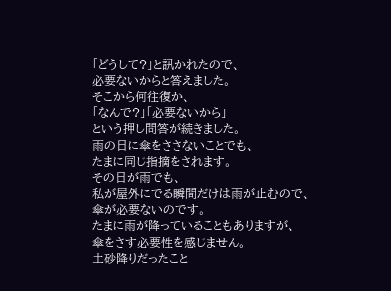「どうして?」と訊かれたので、
必要ないからと答えました。
そこから何往復か、
「なんで?」「必要ないから」
という押し問答が続きました。
雨の日に傘をささないことでも、
たまに同じ指摘をされます。
その日が雨でも、
私が屋外にでる瞬間だけは雨が止むので、
傘が必要ないのです。
たまに雨が降っていることもありますが、
傘をさす必要性を感じません。
土砂降りだったこと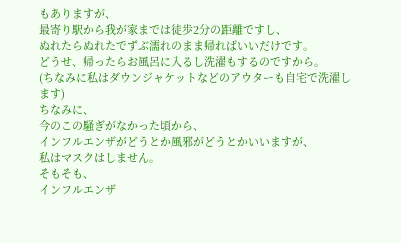もありますが、
最寄り駅から我が家までは徒歩2分の距離ですし、
ぬれたらぬれたでずぶ濡れのまま帰ればいいだけです。
どうせ、帰ったらお風呂に入るし洗濯もするのですから。
(ちなみに私はダウンジャケットなどのアウターも自宅で洗濯します)
ちなみに、
今のこの騒ぎがなかった頃から、
インフルエンザがどうとか風邪がどうとかいいますが、
私はマスクはしません。
そもそも、
インフルエンザ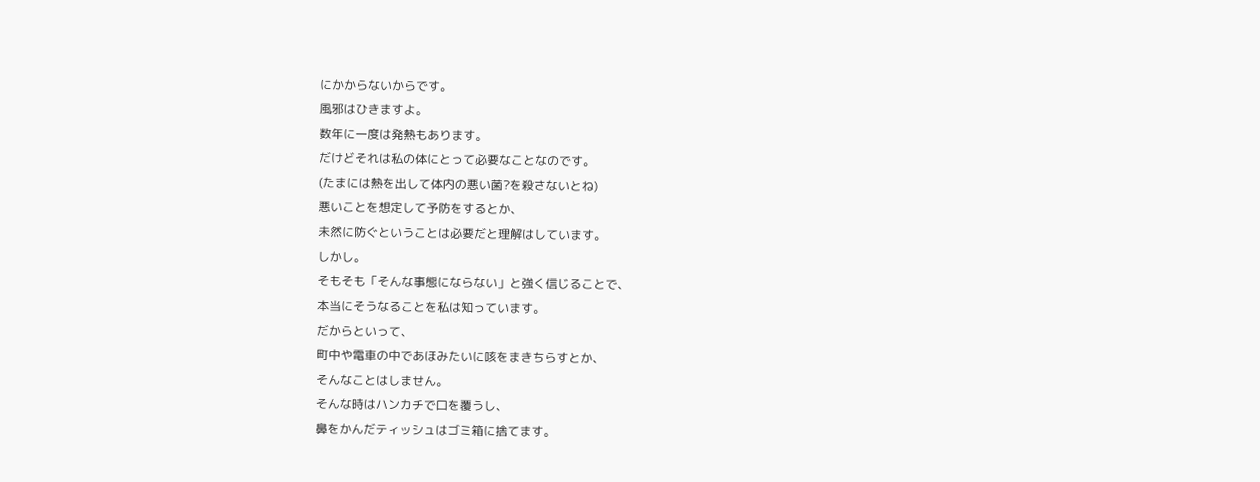にかからないからです。
風邪はひきますよ。
数年に一度は発熱もあります。
だけどそれは私の体にとって必要なことなのです。
(たまには熱を出して体内の悪い菌?を殺さないとね)
悪いことを想定して予防をするとか、
未然に防ぐということは必要だと理解はしています。
しかし。
そもそも「そんな事態にならない」と強く信じることで、
本当にそうなることを私は知っています。
だからといって、
町中や電車の中であほみたいに咳をまきちらすとか、
そんなことはしません。
そんな時はハンカチで口を覆うし、
鼻をかんだティッシュはゴミ箱に捨てます。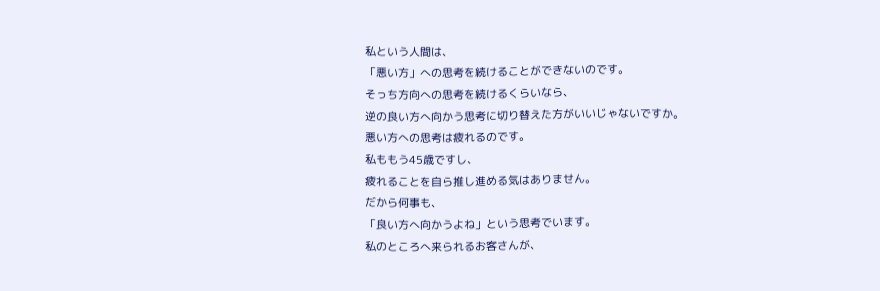私という人間は、
「悪い方」への思考を続けることができないのです。
そっち方向への思考を続けるくらいなら、
逆の良い方へ向かう思考に切り替えた方がいいじゃないですか。
悪い方への思考は疲れるのです。
私ももう45歳ですし、
疲れることを自ら推し進める気はありません。
だから何事も、
「良い方へ向かうよね」という思考でいます。
私のところへ来られるお客さんが、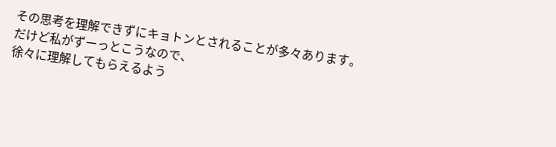その思考を理解できずにキョトンとされることが多々あります。
だけど私がずーっとこうなので、
徐々に理解してもらえるよう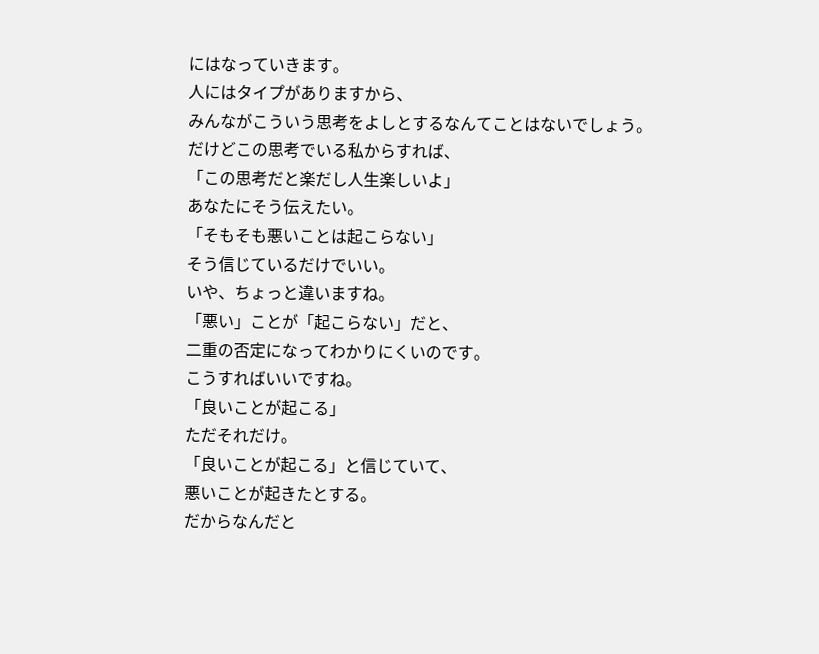にはなっていきます。
人にはタイプがありますから、
みんながこういう思考をよしとするなんてことはないでしょう。
だけどこの思考でいる私からすれば、
「この思考だと楽だし人生楽しいよ」
あなたにそう伝えたい。
「そもそも悪いことは起こらない」
そう信じているだけでいい。
いや、ちょっと違いますね。
「悪い」ことが「起こらない」だと、
二重の否定になってわかりにくいのです。
こうすればいいですね。
「良いことが起こる」
ただそれだけ。
「良いことが起こる」と信じていて、
悪いことが起きたとする。
だからなんだと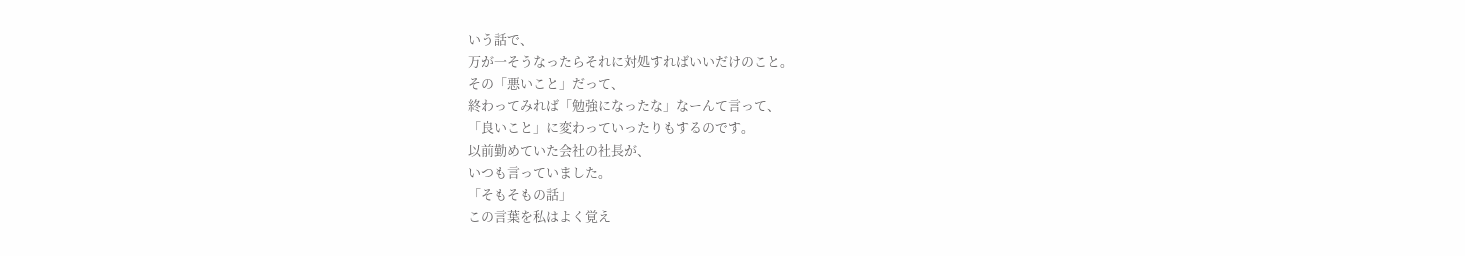いう話で、
万が一そうなったらそれに対処すればいいだけのこと。
その「悪いこと」だって、
終わってみれば「勉強になったな」なーんて言って、
「良いこと」に変わっていったりもするのです。
以前勤めていた会社の社長が、
いつも言っていました。
「そもそもの話」
この言葉を私はよく覚え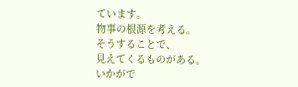ています。
物事の根源を考える。
そうすることで、
見えてくるものがある。
いかがで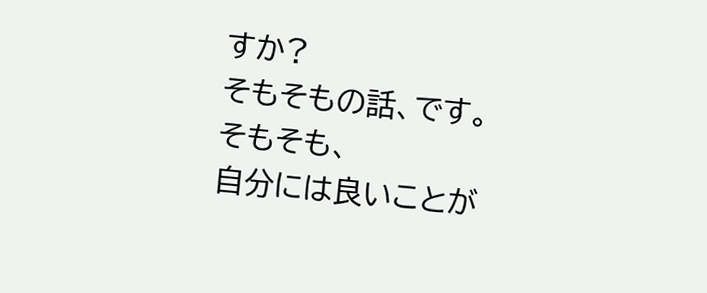すか?
そもそもの話、です。
そもそも、
自分には良いことが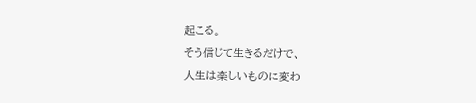起こる。
そう信じて生きるだけで、
人生は楽しいものに変わ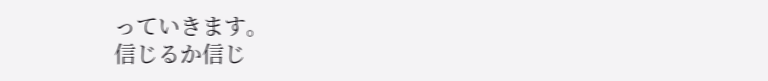っていきます。
信じるか信じ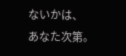ないかは、
あなた次第。